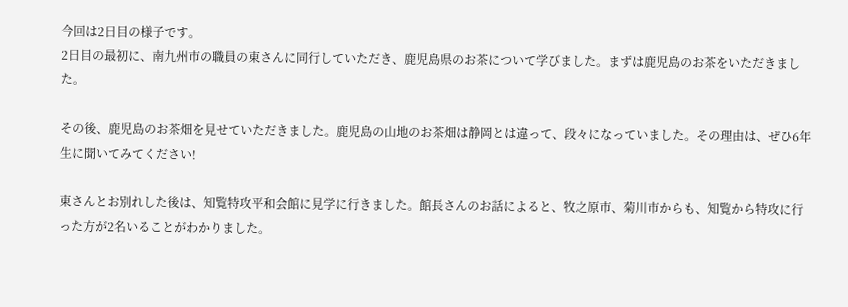今回は2日目の様子です。
2日目の最初に、南九州市の職員の東さんに同行していただき、鹿児島県のお茶について学びました。まずは鹿児島のお茶をいただきました。

その後、鹿児島のお茶畑を見せていただきました。鹿児島の山地のお茶畑は静岡とは違って、段々になっていました。その理由は、ぜひ6年生に聞いてみてください!

東さんとお別れした後は、知覧特攻平和会館に見学に行きました。館長さんのお話によると、牧之原市、菊川市からも、知覧から特攻に行った方が2名いることがわかりました。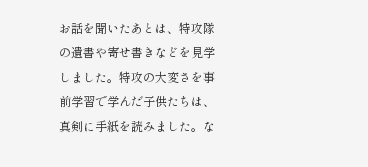お話を聞いたあとは、特攻隊の遺書や寄せ書きなどを見学しました。特攻の大変さを事前学習で学んだ子供たちは、真剣に手紙を読みました。な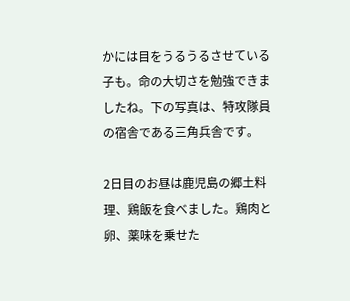かには目をうるうるさせている子も。命の大切さを勉強できましたね。下の写真は、特攻隊員の宿舎である三角兵舎です。

2日目のお昼は鹿児島の郷土料理、鶏飯を食べました。鶏肉と卵、薬味を乗せた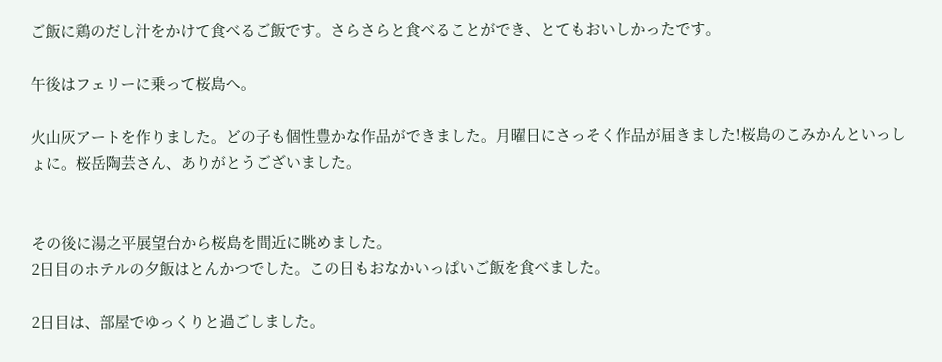ご飯に鶏のだし汁をかけて食べるご飯です。さらさらと食べることができ、とてもおいしかったです。

午後はフェリーに乗って桜島へ。

火山灰アートを作りました。どの子も個性豊かな作品ができました。月曜日にさっそく作品が届きました!桜島のこみかんといっしょに。桜岳陶芸さん、ありがとうございました。


その後に湯之平展望台から桜島を間近に眺めました。
2日目のホテルの夕飯はとんかつでした。この日もおなかいっぱいご飯を食べました。

2日目は、部屋でゆっくりと過ごしました。